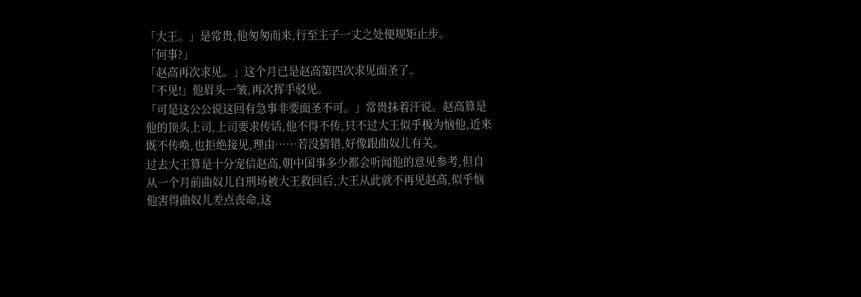「大王。」是常贵,他匆匆而来,行至主子一丈之处便规矩止步。
「何事?」
「赵高再次求见。」这个月已是赵高第四次求见面圣了。
「不见!」他眉头一皱,再次挥手驳见。
「可是这公公说这回有急事非要面圣不可。」常贵抹着汗说。赵高算是他的顶头上司,上司要求传话,他不得不传,只不过大王似乎极为恼他,近来既不传唤,也拒绝接见,理由……若没猜错,好像跟曲奴儿有关。
过去大王算是十分宠信赵高,朝中国事多少都会听闻他的意见参考,但自从一个月前曲奴儿自刑场被大王救回后,大王从此就不再见赵高,似乎恼他害得曲奴儿差点丧命,这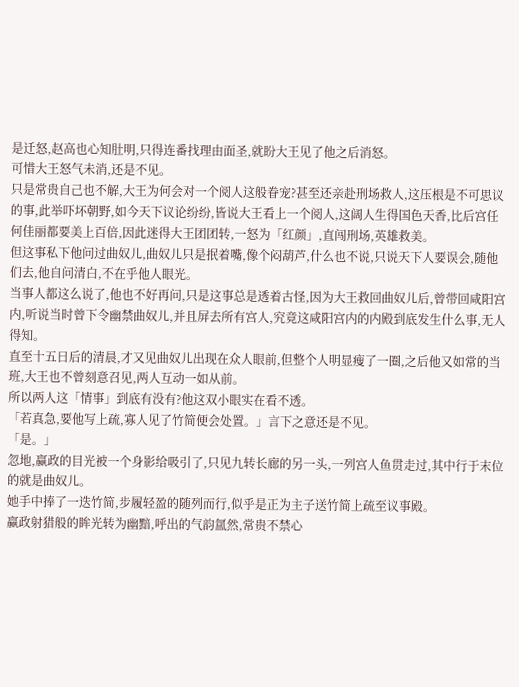是迁怒,赵高也心知肚明,只得连番找理由面圣,就盼大王见了他之后消怒。
可惜大王怒气未消,还是不见。
只是常贵自己也不解,大王为何会对一个阅人这般眷宠?甚至还亲赴刑场救人,这压根是不可思议的事,此举吓坏朝野,如今天下议论纷纷,皆说大王看上一个阅人,这阔人生得国色天香,比后宫任何佳丽都要美上百倍,因此迷得大王团团转,一怒为「红颜」,直闯刑场,英雄救美。
但这事私下他问过曲奴儿,曲奴儿只是抿着嘴,像个闷葫芦,什么也不说,只说天下人要误会,随他们去,他自问清白,不在乎他人眼光。
当事人都这么说了,他也不好再问,只是这事总是透着古怪,因为大王救回曲奴儿后,曾带回咸阳宫内,听说当时曾下令幽禁曲奴儿,并且屏去所有宫人,究竟这咸阳宫内的内殿到底发生什么事,无人得知。
直至十五日后的清晨,才又见曲奴儿出现在众人眼前,但整个人明显瘦了一圈,之后他又如常的当班,大王也不曾刻意召见,两人互动一如从前。
所以两人这「情事」到底有没有?他这双小眼实在看不透。
「若真急,要他写上疏,寡人见了竹简便会处置。」言下之意还是不见。
「是。」
忽地,赢政的目光被一个身影给吸引了,只见九转长廊的另一头,一列宫人鱼贯走过,其中行于末位的就是曲奴儿。
她手中捧了一迭竹简,步履轻盈的随列而行,似乎是正为主子送竹简上疏至议事殿。
赢政射猎般的眸光转为幽黯,呼出的气韵氲然,常贵不禁心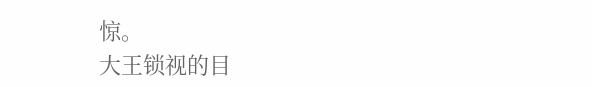惊。
大王锁视的目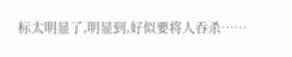标太明显了,明显到,好似要将人吞杀……